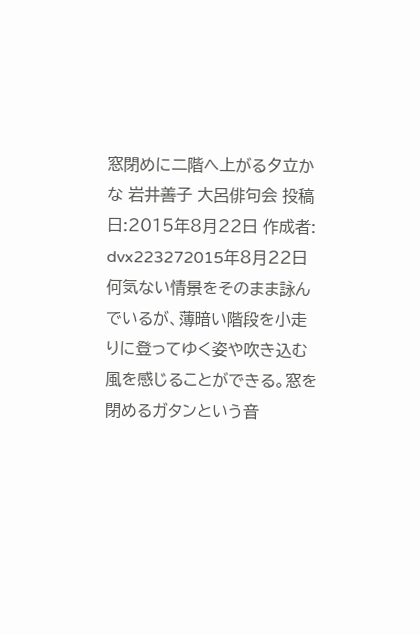窓閉めに二階へ上がる夕立かな 岩井善子 大呂俳句会 投稿日:2015年8月22日 作成者: dvx223272015年8月22日 何気ない情景をそのまま詠んでいるが、薄暗い階段を小走りに登ってゆく姿や吹き込む風を感じることができる。窓を閉めるガタンという音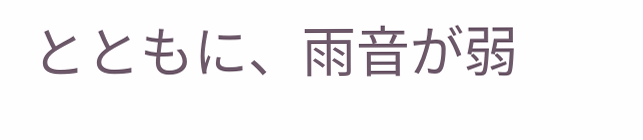とともに、雨音が弱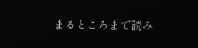まるところまで読み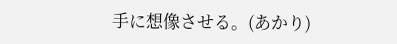手に想像させる。(あかり)